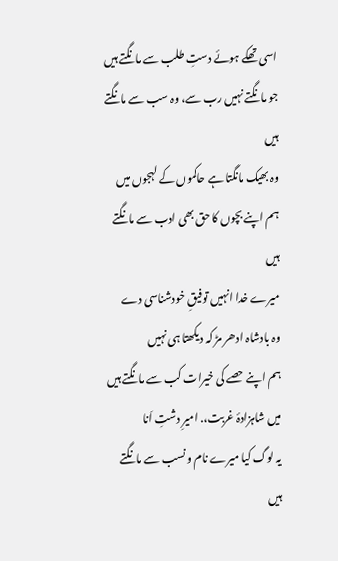اسی تھکے ہوئے دستِ طلب سے مانگتے ہیں
جو مانگتے نہیں رب سے، وہ سب سے مانگتے ہیں
وہ بھیک مانگتا ہے حاکموں کے لہجوں میں
ہم اپنے بچوں کا حق بھی ادب سے مانگتے ہیں
میرے خدا انہیں توفیقِ خودشناسی دے
وہ بادشاہ ادھر مڑ کہ دیکھتا ہی نہیں
ہم اپنے حصے کی خیرات کب سے مانگتے ہیں
میں شاہزادۂ غربت،. امیرِ دشتِ اَنا
یہ لوگ کیا میرے نام و نسب سے مانگتے ہیں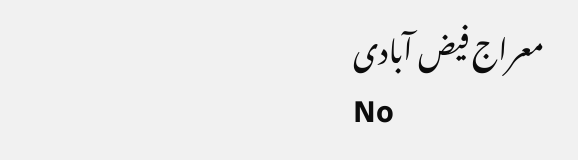معراج فیض آبادی
No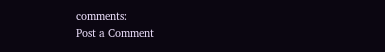comments:
Post a Comment